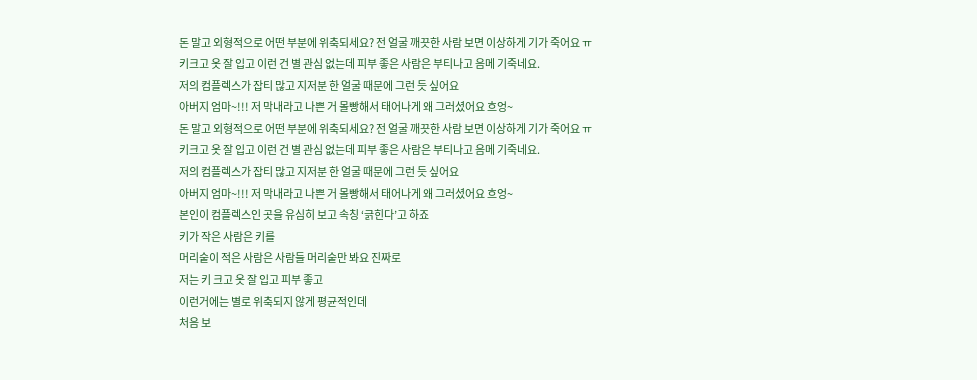돈 말고 외형적으로 어떤 부분에 위축되세요? 전 얼굴 깨끗한 사람 보면 이상하게 기가 죽어요 ㅠ
키크고 옷 잘 입고 이런 건 별 관심 없는데 피부 좋은 사람은 부티나고 음메 기죽네요.
저의 컴플렉스가 잡티 많고 지저분 한 얼굴 때문에 그런 듯 싶어요
아버지 엄마~!!! 저 막내라고 나쁜 거 몰빵해서 태어나게 왜 그러셨어요 흐엉~
돈 말고 외형적으로 어떤 부분에 위축되세요? 전 얼굴 깨끗한 사람 보면 이상하게 기가 죽어요 ㅠ
키크고 옷 잘 입고 이런 건 별 관심 없는데 피부 좋은 사람은 부티나고 음메 기죽네요.
저의 컴플렉스가 잡티 많고 지저분 한 얼굴 때문에 그런 듯 싶어요
아버지 엄마~!!! 저 막내라고 나쁜 거 몰빵해서 태어나게 왜 그러셨어요 흐엉~
본인이 컴플렉스인 곳을 유심히 보고 속칭 ‘긁힌다’고 하죠
키가 작은 사람은 키를
머리숱이 적은 사람은 사람들 머리숱만 봐요 진짜로
저는 키 크고 옷 잘 입고 피부 좋고
이런거에는 별로 위축되지 않게 평균적인데
처음 보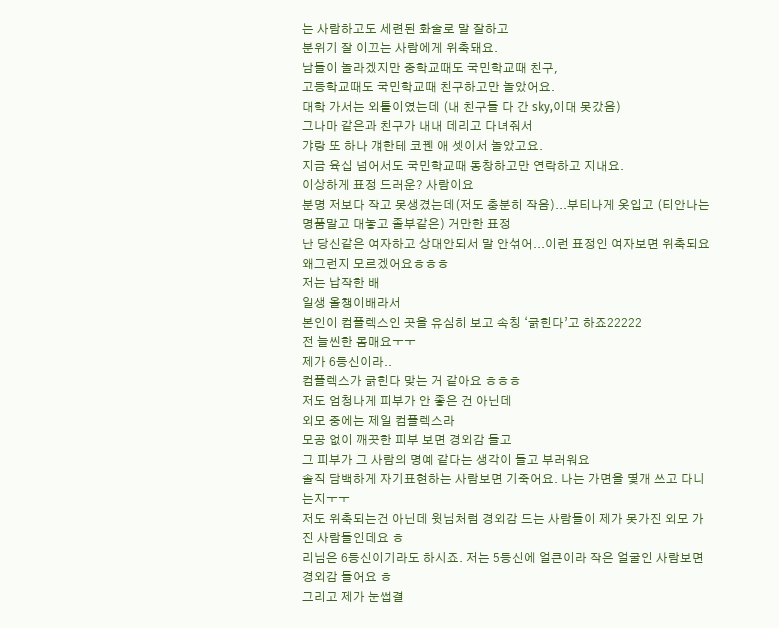는 사람하고도 세련된 화술로 말 잘하고
분위기 잘 이끄는 사람에게 위축돼요.
남들이 놀라겠지만 중학교때도 국민학교때 친구,
고등학교때도 국민학교때 친구하고만 놀았어요.
대학 가서는 외톨이였는데 (내 친구들 다 간 sky,이대 못갔음)
그나마 같은과 친구가 내내 데리고 다녀줘서
갸랑 또 하나 걔한테 코꿴 애 셋이서 놀았고요.
지금 육십 넘어서도 국민학교때 동창하고만 연락하고 지내요.
이상하게 표정 드러운? 사람이요
분명 저보다 작고 못생겼는데(저도 충분히 작음)...부티나게 옷입고 (티안나는 명품말고 대놓고 졸부같은) 거만한 표정
난 당신같은 여자하고 상대안되서 말 안섞어...이런 표정인 여자보면 위축되요
왜그런지 모르겠어요ㅎㅎㅎ
저는 납작한 배
일생 올챙이배라서
본인이 컴플렉스인 곳을 유심히 보고 속칭 ‘긁힌다’고 하죠22222
전 늘씬한 몸매요ㅜㅜ
제가 6등신이라..
컴플렉스가 긁힌다 맞는 거 같아요 ㅎㅎㅎ
저도 엄청나게 피부가 안 좋은 건 아닌데
외모 중에는 제일 컴플렉스라
모공 없이 깨끗한 피부 보면 경외감 들고
그 피부가 그 사람의 명예 같다는 생각이 들고 부러워요
솔직 담백하게 자기표현하는 사람보면 기죽어요. 나는 가면을 몇개 쓰고 다니는지ㅜㅜ
저도 위축되는건 아닌데 윗님처럼 경외감 드는 사람들이 제가 못가진 외모 가진 사람들인데요 ㅎ
리님은 6등신이기라도 하시죠. 저는 5등신에 얼큰이라 작은 얼굴인 사람보면 경외감 들어요 ㅎ
그리고 제가 눈썹결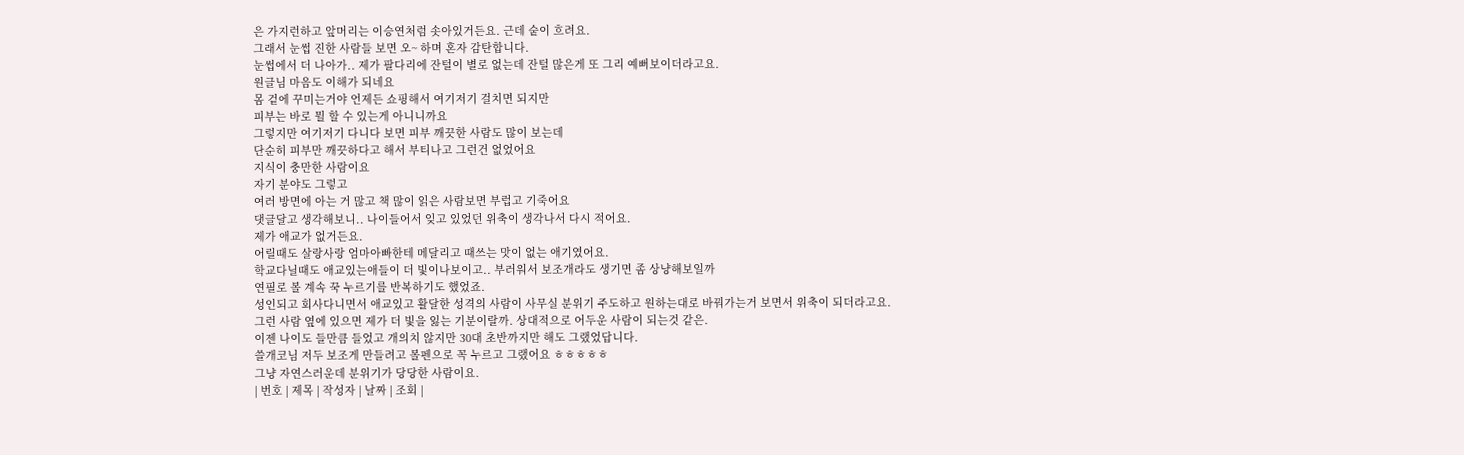은 가지런하고 앞머리는 이승연처럼 솟아있거든요. 근데 숱이 흐려요.
그래서 눈썹 진한 사람들 보면 오~ 하며 혼자 감탄합니다.
눈썹에서 더 나아가.. 제가 팔다리에 잔털이 별로 없는데 잔털 많은게 또 그리 예뻐보이더라고요.
원글님 마음도 이해가 되네요
몸 겉에 꾸미는거야 언제든 쇼핑해서 여기저기 걸치면 되지만
피부는 바로 뭘 할 수 있는게 아니니까요
그렇지만 여기저기 다니다 보면 피부 깨끗한 사람도 많이 보는데
단순히 피부만 깨끗하다고 해서 부티나고 그런건 없었어요
지식이 충만한 사람이요
자기 분야도 그렇고
여러 방면에 아는 거 많고 책 많이 읽은 사람보면 부럽고 기죽어요
댓글달고 생각해보니.. 나이들어서 잊고 있었던 위축이 생각나서 다시 적어요.
제가 애교가 없거든요.
어릴때도 살랑사랑 엄마아빠한테 메달리고 때쓰는 맛이 없는 애기였어요.
학교다닐때도 애교있는애들이 더 빛이나보이고.. 부러워서 보조개라도 생기면 좀 상냥해보일까
연필로 볼 계속 꾹 누르기를 반복하기도 했었죠.
성인되고 회사다니면서 애교있고 활달한 성격의 사람이 사무실 분위기 주도하고 원하는대로 바꿔가는거 보면서 위축이 되더라고요.
그런 사람 옆에 있으면 제가 더 빛을 잃는 기분이랄까. 상대적으로 어두운 사람이 되는것 같은.
이젠 나이도 들만큼 들었고 개의치 않지만 30대 초반까지만 해도 그랬었답니다.
쓸개코님 저두 보조게 만들려고 볼펜으로 꼭 누르고 그랬어요 ㅎㅎㅎㅎㅎ
그냥 자연스러운데 분위기가 당당한 사람이요.
| 번호 | 제목 | 작성자 | 날짜 | 조회 |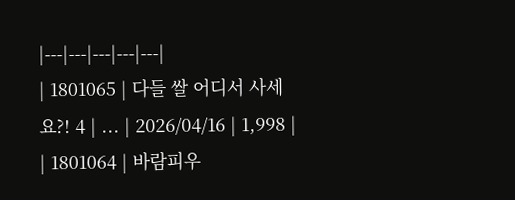|---|---|---|---|---|
| 1801065 | 다들 쌀 어디서 사세요?! 4 | ... | 2026/04/16 | 1,998 |
| 1801064 | 바람피우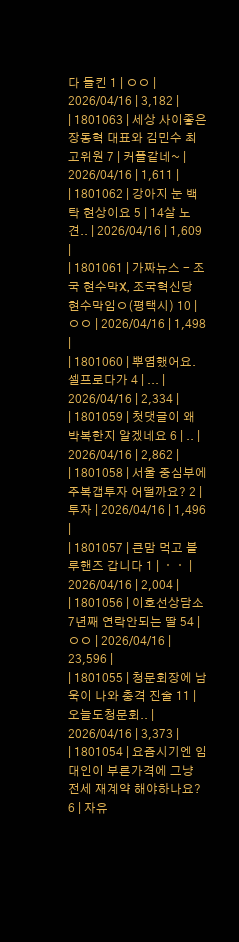다 들킨 1 | ㅇㅇ | 2026/04/16 | 3,182 |
| 1801063 | 세상 사이좋은 장동혁 대표와 김민수 최고위원 7 | 커플같네~ | 2026/04/16 | 1,611 |
| 1801062 | 강아지 눈 백탁 현상이요 5 | 14살 노견.. | 2026/04/16 | 1,609 |
| 1801061 | 가짜뉴스 - 조국 현수막X, 조국혁신당 현수막임ㅇ(평택시) 10 | ㅇㅇ | 2026/04/16 | 1,498 |
| 1801060 | 뿌염했어요. 셀프로다가 4 | ... | 2026/04/16 | 2,334 |
| 1801059 | 첫댓글이 왜 박복한지 알겠네요 6 | .. | 2026/04/16 | 2,862 |
| 1801058 | 서울 중심부에 주복갭투자 어떨까요? 2 | 투자 | 2026/04/16 | 1,496 |
| 1801057 | 큰맘 먹고 블루핸즈 갑니다 1 | ㆍㆍ | 2026/04/16 | 2,004 |
| 1801056 | 이호선상담소 7년째 연락안되는 딸 54 | ㅇㅇ | 2026/04/16 | 23,596 |
| 1801055 | 청문회장에 남욱이 나와 충격 진술 11 | 오늘도청문회.. | 2026/04/16 | 3,373 |
| 1801054 | 요즘시기엔 임대인이 부른가격에 그냥 전세 재계약 해야하나요? 6 | 자유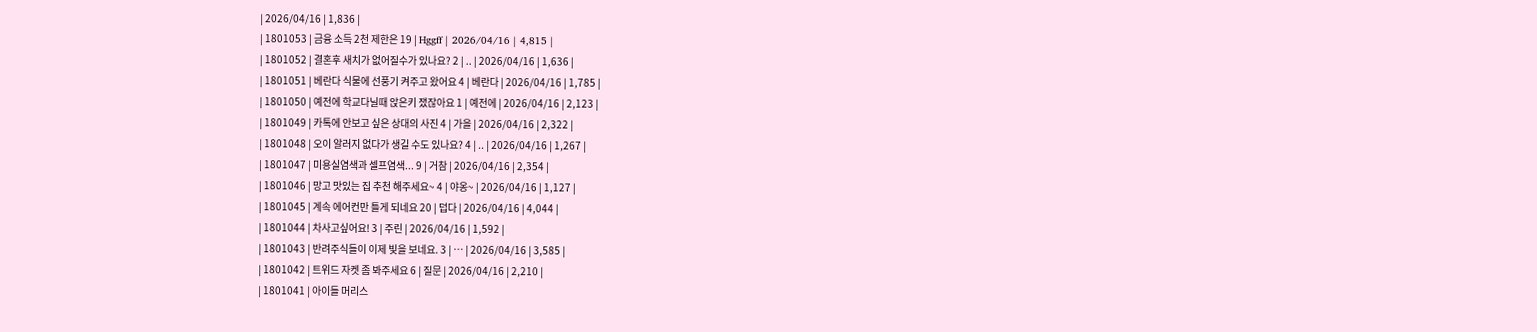| 2026/04/16 | 1,836 |
| 1801053 | 금융 소득 2천 제한은 19 | Hggff | 2026/04/16 | 4,815 |
| 1801052 | 결혼후 새치가 없어질수가 있나요? 2 | .. | 2026/04/16 | 1,636 |
| 1801051 | 베란다 식물에 선풍기 켜주고 왔어요 4 | 베란다 | 2026/04/16 | 1,785 |
| 1801050 | 예전에 학교다닐때 앉은키 쟀잖아요 1 | 예전에 | 2026/04/16 | 2,123 |
| 1801049 | 카톡에 안보고 싶은 상대의 사진 4 | 가을 | 2026/04/16 | 2,322 |
| 1801048 | 오이 알러지 없다가 생길 수도 있나요? 4 | .. | 2026/04/16 | 1,267 |
| 1801047 | 미용실염색과 셀프염색... 9 | 거참 | 2026/04/16 | 2,354 |
| 1801046 | 망고 맛있는 집 추천 해주세요~ 4 | 야옹~ | 2026/04/16 | 1,127 |
| 1801045 | 계속 에어컨만 틀게 되네요 20 | 덥다 | 2026/04/16 | 4,044 |
| 1801044 | 차사고싶어요! 3 | 주린 | 2026/04/16 | 1,592 |
| 1801043 | 반려주식들이 이제 빛을 보네요. 3 | … | 2026/04/16 | 3,585 |
| 1801042 | 트위드 자켓 좀 봐주세요 6 | 질문 | 2026/04/16 | 2,210 |
| 1801041 | 아이들 머리스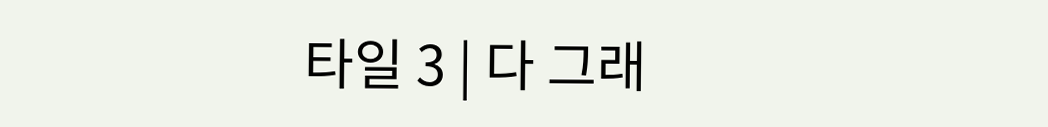타일 3 | 다 그래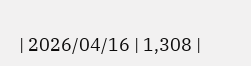| 2026/04/16 | 1,308 |